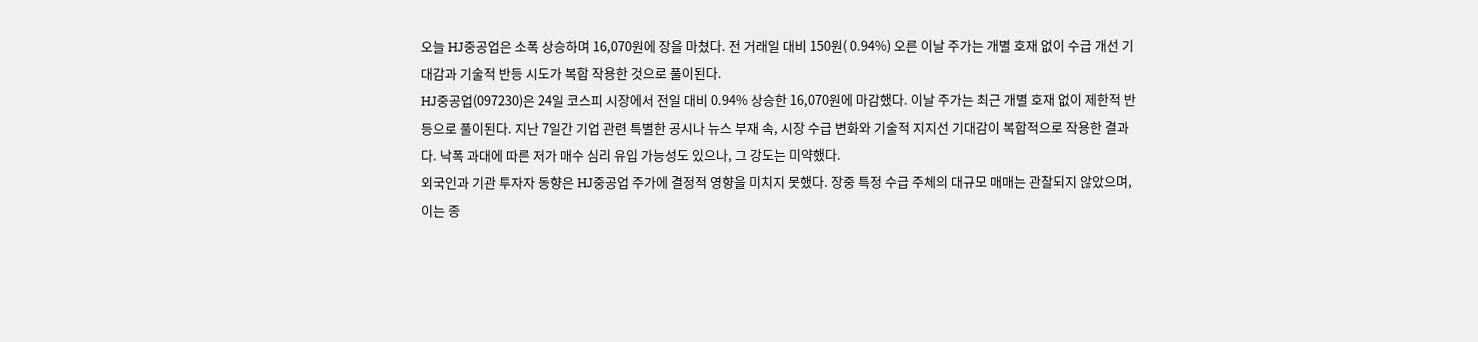오늘 HJ중공업은 소폭 상승하며 16,070원에 장을 마쳤다. 전 거래일 대비 150원( 0.94%) 오른 이날 주가는 개별 호재 없이 수급 개선 기대감과 기술적 반등 시도가 복합 작용한 것으로 풀이된다.
HJ중공업(097230)은 24일 코스피 시장에서 전일 대비 0.94% 상승한 16,070원에 마감했다. 이날 주가는 최근 개별 호재 없이 제한적 반등으로 풀이된다. 지난 7일간 기업 관련 특별한 공시나 뉴스 부재 속, 시장 수급 변화와 기술적 지지선 기대감이 복합적으로 작용한 결과다. 낙폭 과대에 따른 저가 매수 심리 유입 가능성도 있으나, 그 강도는 미약했다.
외국인과 기관 투자자 동향은 HJ중공업 주가에 결정적 영향을 미치지 못했다. 장중 특정 수급 주체의 대규모 매매는 관찰되지 않았으며, 이는 종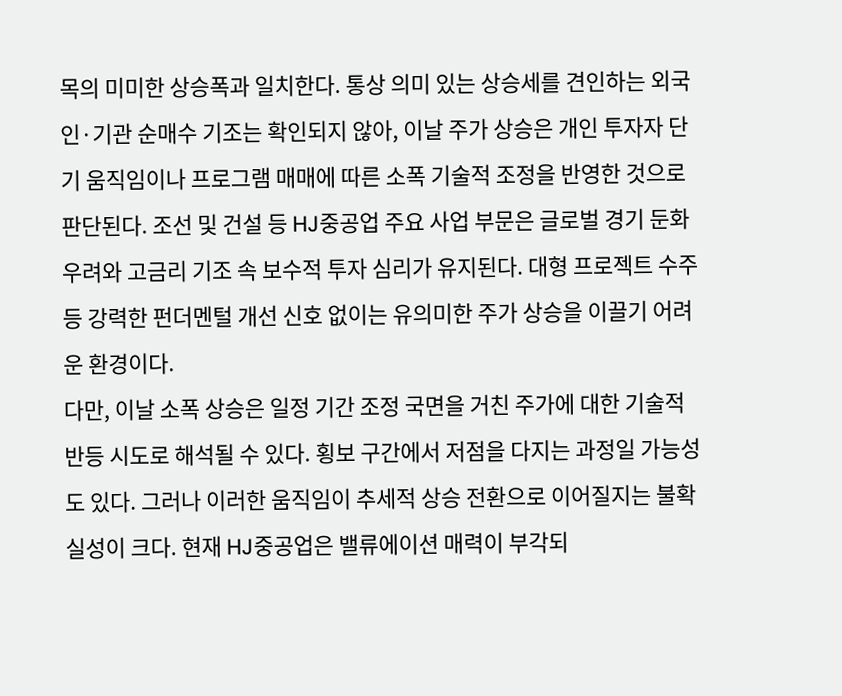목의 미미한 상승폭과 일치한다. 통상 의미 있는 상승세를 견인하는 외국인·기관 순매수 기조는 확인되지 않아, 이날 주가 상승은 개인 투자자 단기 움직임이나 프로그램 매매에 따른 소폭 기술적 조정을 반영한 것으로 판단된다. 조선 및 건설 등 HJ중공업 주요 사업 부문은 글로벌 경기 둔화 우려와 고금리 기조 속 보수적 투자 심리가 유지된다. 대형 프로젝트 수주 등 강력한 펀더멘털 개선 신호 없이는 유의미한 주가 상승을 이끌기 어려운 환경이다.
다만, 이날 소폭 상승은 일정 기간 조정 국면을 거친 주가에 대한 기술적 반등 시도로 해석될 수 있다. 횡보 구간에서 저점을 다지는 과정일 가능성도 있다. 그러나 이러한 움직임이 추세적 상승 전환으로 이어질지는 불확실성이 크다. 현재 HJ중공업은 밸류에이션 매력이 부각되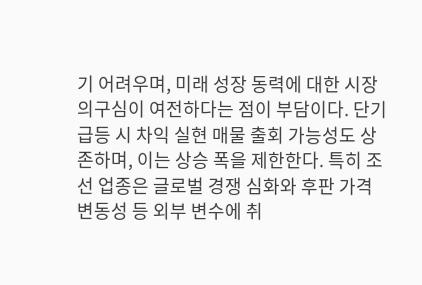기 어려우며, 미래 성장 동력에 대한 시장 의구심이 여전하다는 점이 부담이다. 단기 급등 시 차익 실현 매물 출회 가능성도 상존하며, 이는 상승 폭을 제한한다. 특히 조선 업종은 글로벌 경쟁 심화와 후판 가격 변동성 등 외부 변수에 취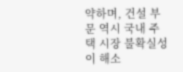약하며, 건설 부문 역시 국내 주택 시장 불확실성이 해소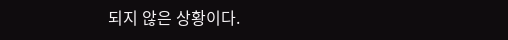되지 않은 상황이다.